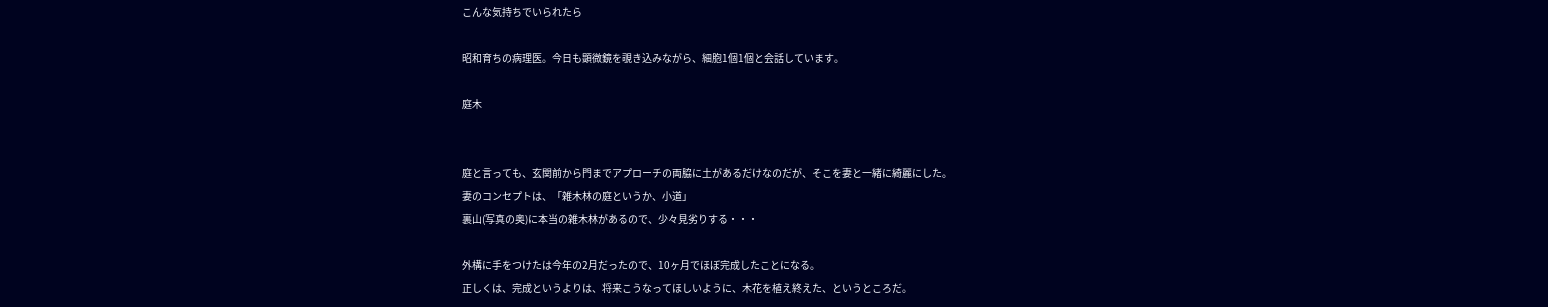こんな気持ちでいられたら

昭和育ちの病理医。今日も顕微鏡を覗き込みながら、細胞1個1個と会話しています。

庭木


庭と言っても、玄関前から門までアプローチの両脇に土があるだけなのだが、そこを妻と一緒に綺麗にした。
妻のコンセプトは、「雑木林の庭というか、小道」
裏山(写真の奥)に本当の雑木林があるので、少々見劣りする・・・

外構に手をつけたは今年の2月だったので、10ヶ月でほぼ完成したことになる。
正しくは、完成というよりは、将来こうなってほしいように、木花を植え終えた、というところだ。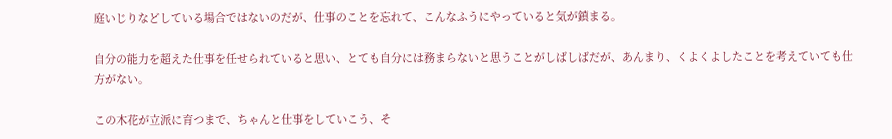庭いじりなどしている場合ではないのだが、仕事のことを忘れて、こんなふうにやっていると気が鎮まる。

自分の能力を超えた仕事を任せられていると思い、とても自分には務まらないと思うことがしばしばだが、あんまり、くよくよしたことを考えていても仕方がない。

この木花が立派に育つまで、ちゃんと仕事をしていこう、そ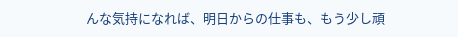んな気持になれば、明日からの仕事も、もう少し頑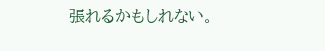張れるかもしれない。